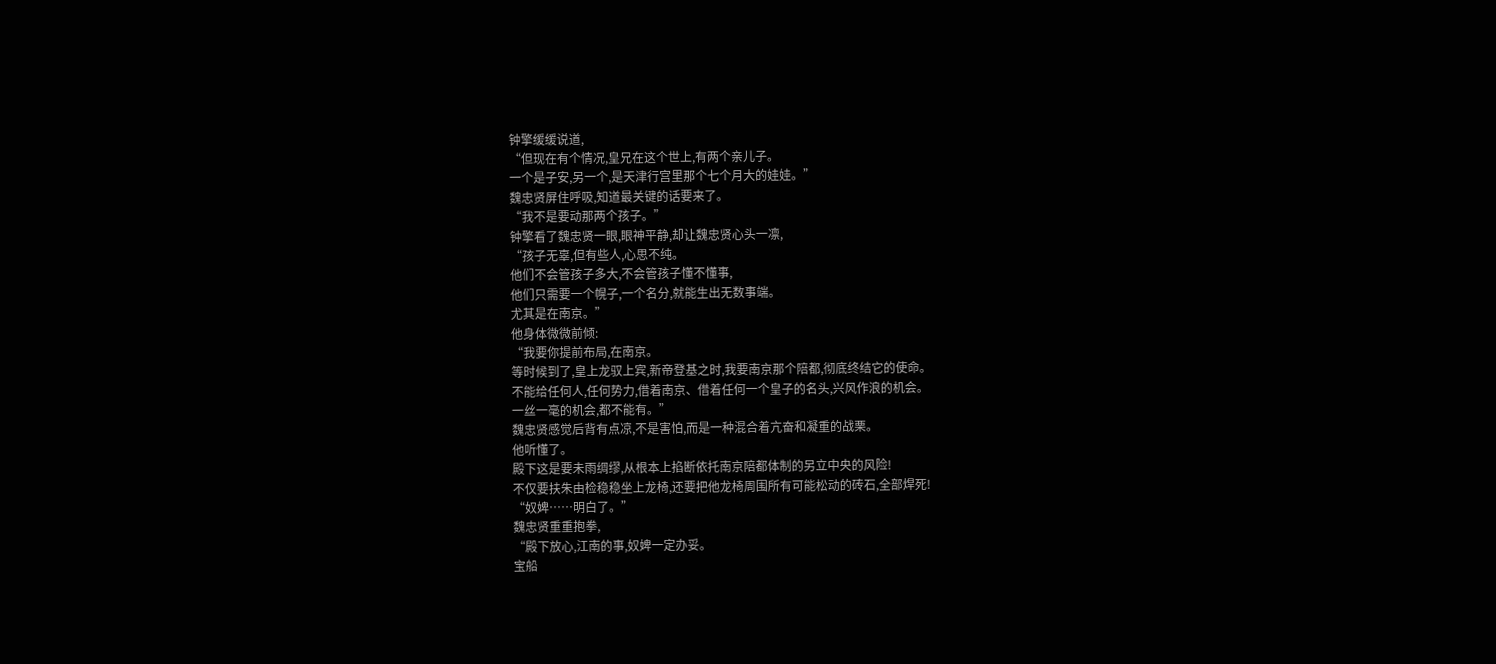钟擎缓缓说道,
“但现在有个情况,皇兄在这个世上,有两个亲儿子。
一个是子安,另一个,是天津行宫里那个七个月大的娃娃。”
魏忠贤屏住呼吸,知道最关键的话要来了。
“我不是要动那两个孩子。”
钟擎看了魏忠贤一眼,眼神平静,却让魏忠贤心头一凛,
“孩子无辜,但有些人,心思不纯。
他们不会管孩子多大,不会管孩子懂不懂事,
他们只需要一个幌子,一个名分,就能生出无数事端。
尤其是在南京。”
他身体微微前倾:
“我要你提前布局,在南京。
等时候到了,皇上龙驭上宾,新帝登基之时,我要南京那个陪都,彻底终结它的使命。
不能给任何人,任何势力,借着南京、借着任何一个皇子的名头,兴风作浪的机会。
一丝一毫的机会,都不能有。”
魏忠贤感觉后背有点凉,不是害怕,而是一种混合着亢奋和凝重的战栗。
他听懂了。
殿下这是要未雨绸缪,从根本上掐断依托南京陪都体制的另立中央的风险!
不仅要扶朱由检稳稳坐上龙椅,还要把他龙椅周围所有可能松动的砖石,全部焊死!
“奴婢……明白了。”
魏忠贤重重抱拳,
“殿下放心,江南的事,奴婢一定办妥。
宝船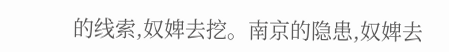的线索,奴婢去挖。南京的隐患,奴婢去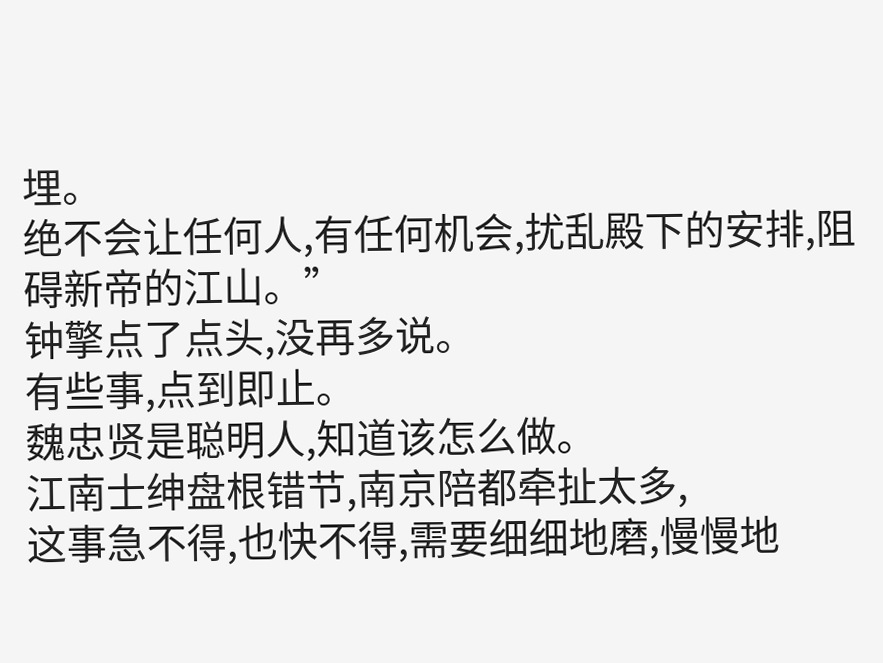埋。
绝不会让任何人,有任何机会,扰乱殿下的安排,阻碍新帝的江山。”
钟擎点了点头,没再多说。
有些事,点到即止。
魏忠贤是聪明人,知道该怎么做。
江南士绅盘根错节,南京陪都牵扯太多,
这事急不得,也快不得,需要细细地磨,慢慢地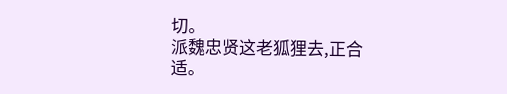切。
派魏忠贤这老狐狸去,正合适。